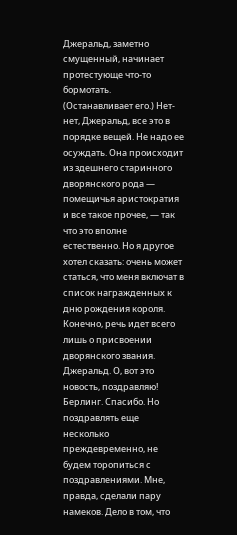Джеральд, заметно смущенный, начинает протестующе что-то бормотать.
(Останавливает его.) Нет-нет, Джеральд, все это в порядке вещей. Не надо ее осуждать. Она происходит из здешнего старинного дворянского рода — помещичья аристократия и все такое прочее, — так что это вполне естественно. Но я другое хотел сказать: очень может статься, что меня включат в список награжденных к дню рождения короля. Конечно, речь идет всего лишь о присвоении дворянского звания.
Джеральд. О, вот это новость, поздравляю!
Берлинг. Спасибо. Но поздравлять еще несколько преждевременно, не будем торопиться с поздравлениями. Мне, правда, сделали пару намеков. Дело в том, что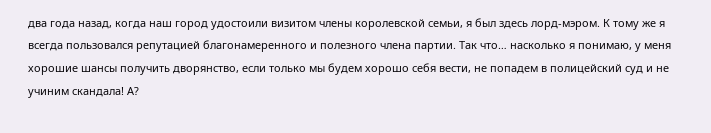два года назад, когда наш город удостоили визитом члены королевской семьи, я был здесь лорд-мэром. К тому же я всегда пользовался репутацией благонамеренного и полезного члена партии. Так что… насколько я понимаю, у меня хорошие шансы получить дворянство, если только мы будем хорошо себя вести, не попадем в полицейский суд и не учиним скандала! А?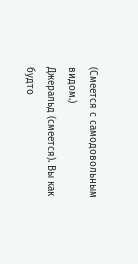(Смеется с самодовольным видом.)
Джеральд (смеется). Вы как будто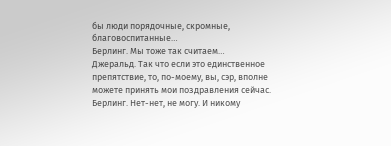бы люди порядочные, скромные, благовоспитанные…
Берлинг. Мы тоже так считаем…
Джеральд. Так что если это единственное препятствие, то, по-моему, вы, сэр, вполне можете принять мои поздравления сейчас.
Берлинг. Нет-нет, не могу. И никому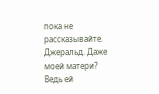пока не рассказывайте.
Джеральд. Даже моей матери? Ведь ей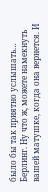было бы так приятно услышать…
Берлинг. Ну что ж, можете намекнуть вашей матушке, когда она вернется. И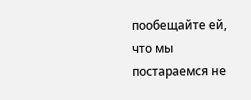пообещайте ей, что мы постараемся не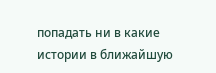попадать ни в какие истории в ближайшую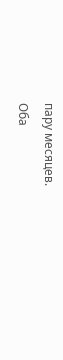пару месяцев.
Оба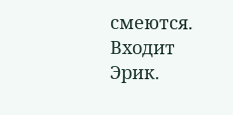смеются. Входит Эрик.